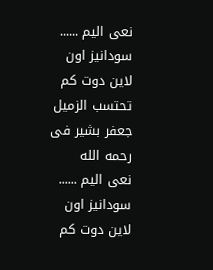نعى اليم ...... سودانيز اون لاين دوت كم تحتسب الزميل جعفر بشير فى رحمه الله
نعى اليم ...... سودانيز اون لاين دوت كم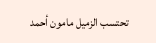تحتسب الزميل مامون أحمد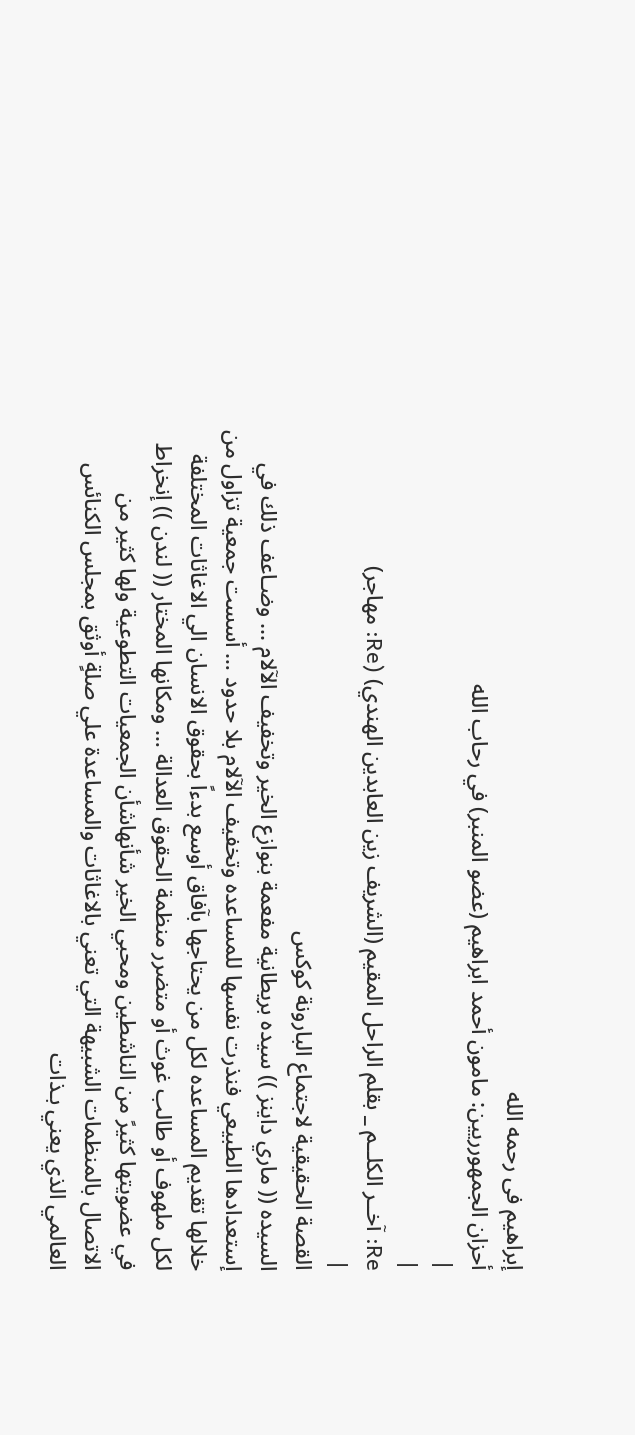إبراهيم فى رحمه الله
أحزان الجمهورريين: مامون أحمد ابراهيم (عضو المنبر) في رحاب الله
|
|
Re: آخــر الكلــم _ بقلم الراحل المقيم (الشريف زين العابدين الهندي) (Re: مهاجر)
|
القصة الحقيقية لاجتماع البارونة كوكس
السيده (( ماري داينز )) سيده بريطانية مفعمة بنوازع الخير وتخفيف الآلام ... وضـاعف ذلك في إستعدادها الطبيعي فنذرت نفسها للمساعده وتخفيف الآلام بلا حدود … أسست جمعية تزاول من خلالها تقديم المساعده لكل من يحتاجها بآفاق أوسع بدءاً بحقوق الانسان الي الاغاثات المختلفة لكل ملهوف أو طالب غوث أو متضرر منظمة الحقوق العدالة … ومكانها المختار (( لندن )) إنخراط في عضويتها كثيرً من الناشطين ومحبي الخير شأنهاشأن الجمعيات التطوعية ولها كثير من الاتصال بالمنظمات الشبيهة التي تعني بالاغاثات والمساعدة علي صلةٍ أوثق بمجلس الكنائس العالمي الذي يعني بـذات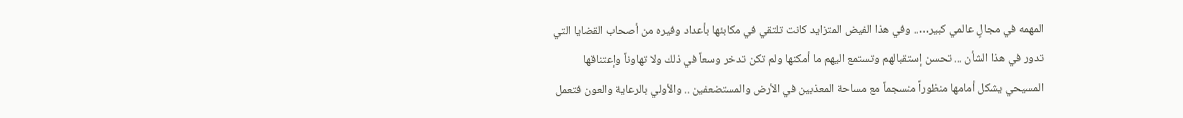المهمه في مجالٍ عالمي كبير….. وفي هذا الفيض المتزايد كانت تلتقي في مكابئها بأعداد وفيره من أصحاب القضايا التي تدور في هذا الشأن ... تحسن إستقبالهم وتستمع اليهم ما أمكنها ولم تكن تدخر وسعاً في ذلك ولا تهاوناً وإعتناقها المسيحي يشكل أمامها منظوراً منسجماً مع مساحة المعذبين في الأرض والمستضعفين .. والأولي بالرعاية والعون فتعمل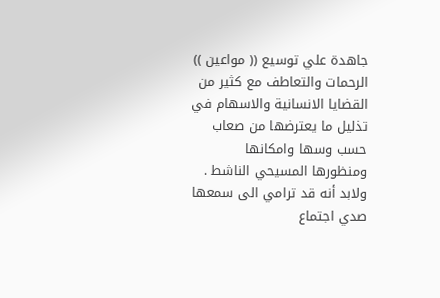جاهدة علي توسيع (( مواعين )) الرحمات والتعاطف مع كثير من القضايا الانسانية والاسهام في تذليل ما يعترضها من صعاب حسب وسها وامكانها ومنظورها المسيحي الناشط . ولابد أنه قد ترامي الى سمعها صدي اجتماع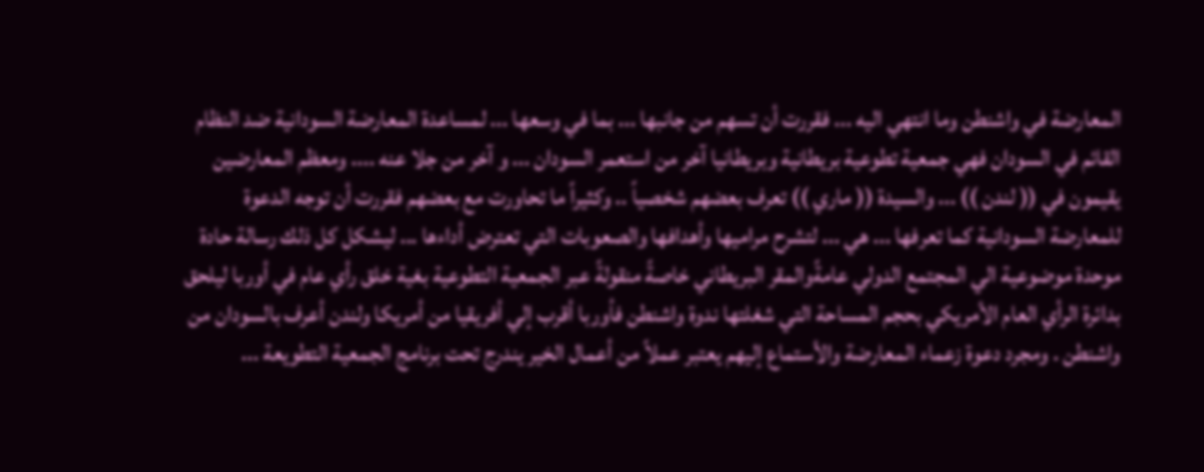المعارضة في واشنطن وما انتهي اليه ... فقررت أن تسهم من جانبها ... بما في وسعها ... لمساعدة المعارضة السودانية ضد النظام القائم في السودان فهي جمعية تطوعية بريطانية وبريطانيا آخر من استعمر السودان ... و آخر من جلا عنه .... ومعظم المعارضين يقيمون في (( لندن )) ... والسيدة (( ماري )) تعرف بعضهم شخصياً .. وكثيراً ما تحاورت مع بعضهم فقررت أن توجه الدعوة للمعارضة السودانية كما تعرفها ... هي ... لتشرح مراميها وأهدافها والصعوبات التي تعترض أداءها ... ليشكل كل ذلك رسالة حادة موحدة موضوعية الي المجتمع الدولي عامةًوالمقر البريطاني خاصةً منقولةً عبر الجمعية التطوعية بغية خلق رأي عام في أوربا ليلحق بدائرة الرأي العام الأمريكي بحجم المساحة التي شغلتها ندوة واشنطن فأوربا أقرب إلي أفريقيا من أمريكا ولندن أعرف بالسودان من واشنطن . ومجرد دعوة زعماء المعارضة والأستماع إليهم يعتبر عملاً من أعمال الخير يندرج تحت برنامج الجمعية التطويعة ...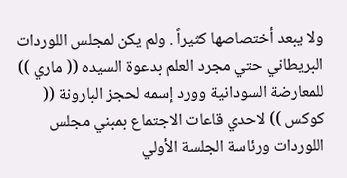ولا يبعد أختصاصها كثيراً . ولم يكن لمجلس اللوردات البريطاني حتي مجرد العلم بدعوة السيده (( ماري )) للمعارضة السودانية وورد إسمه لحجز البارونة (( كوكس )) لاحدي قاعات الاجتماع بمبني مجلس اللوردات ورئاسة الجلسة الأولي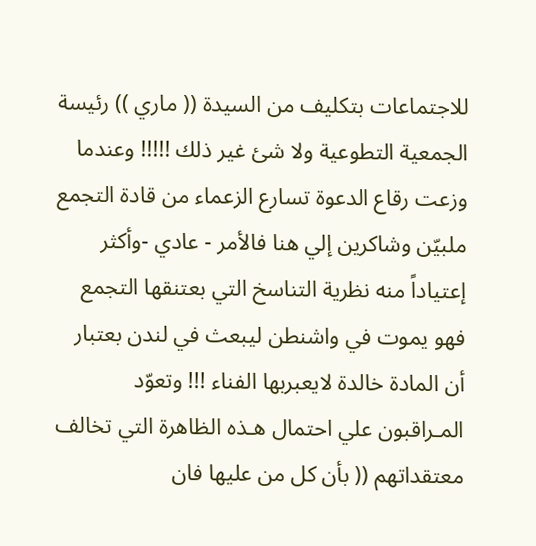للاجتماعات بتكليف من السيدة (( ماري )) رئيسة الجمعية التطوعية ولا شئ غير ذلك !!!!! وعندما وزعت رقاع الدعوة تسارع الزعماء من قادة التجمع ملبيّن وشاكرين إلي هنا فالأمر - عادي -وأكثر إعتياداً منه نظرية التناسخ التي بعتنقها التجمع فهو يموت في واشنطن ليبعث في لندن بعتبار أن المادة خالدة لايعبربها الفناء !!! وتعوّد المـراقبون علي احتمال هـذه الظاهرة التي تخالف معتقداتهم (( بأن كل من عليها فان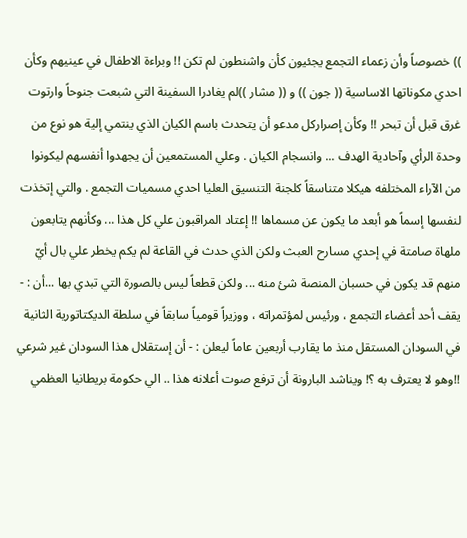)) خصوصاً وأن زعماء التجمع يجئيون كأن واشنطون لم تكن !! وبراءة الاطفال في عينيهم وكأن احدي مكوناتها الاساسية (( جون )) و (( مشار ))لم يغادرا السفينة التي شبعت جنوحاً وارتوت غرق قبل أن تبحر !! وكأن إصراركل مدعو أن يتحدث باسم الكيان الذي ينتمي إلية هو نوع من وحدة الرأي وآحادية الهدف ... وانسجام الكيان . وعلي المستمعين أن يجهدوا أنفسهم ليكونوا من الآراء المختلفه هيكلا متناسقاً كلجنة التنسيق العليا احدي مسميات التجمع . والتي إتخذت لنفسها إسماً هو أبعد ما يكون عن مسماها !! إعتاد المراقبون علي كل هذا ... وكأنهم يتابعون ملهاة صامتة في إحدي مسارح العبث ولكن الذي حدث في القاعة لم يكم يخطر علي بال أيّ منهم قد يكون في حسبان المنصة شئ منه ... ولكن قطعاً ليس بالصورة التي تبدي بها ...أن : - يقف أحد أعضاء التجمع ، ورئيس لمؤتمراته ، ووزيراً قومياً سابقاً في سلطة الديكتاتورية الثانية في السودان المستقل منذ ما يقارب أربعين عاماً ليعلن : - أن إستقلال هذا السودان غير شرعي !!وهو لا يعترف به ؟! ويناشد البارونة أن ترفع صوت أعلانه هذا .. الي حكومة بريطانيا العظمي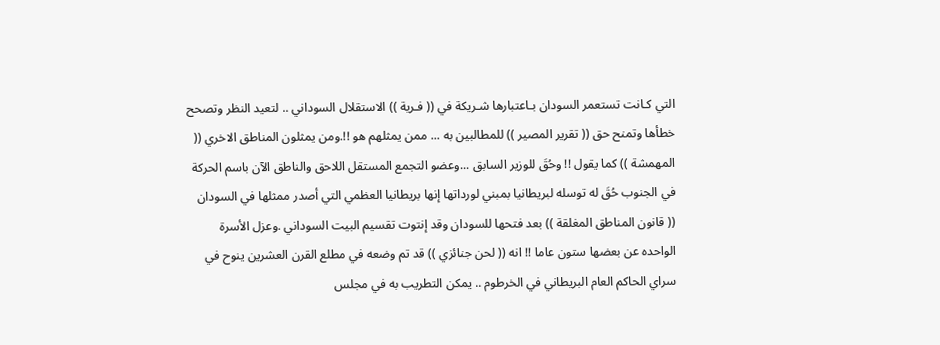التي كـانت تستعمر السودان بـاعتبارها شـريكة في (( فـرية )) الاستقلال السوداني .. لتعيد النظر وتصحح خطأها وتمنح حق (( تقرير المصير )) للمطالبين به ... ممن يمثلهم هو !!.ومن يمثلون المناطق الاخري (( المهمشة )) كما يقول !! وحُقَ للوزير السابق ...وعضو التجمع المستقل اللاحق والناطق الآن باسم الحركة في الجنوب حُقَ له توسله لبريطانيا بمبني لورداتها إنها بريطانيا العظمي التي أصدر ممثلها في السودان (( قانون المناطق المغلقة )) بعد فتحها للسودان وقد إنتوت تقسيم البيت السوداني .وعزل الأسرة الواحده عن بعضها ستون عاما !! انه (( لحن جنائزي )) قد تم وضعه في مطلع القرن العشرين ينوح في سراي الحاكم العام البريطاني في الخرطوم .. يمكن التطريب به في مجلس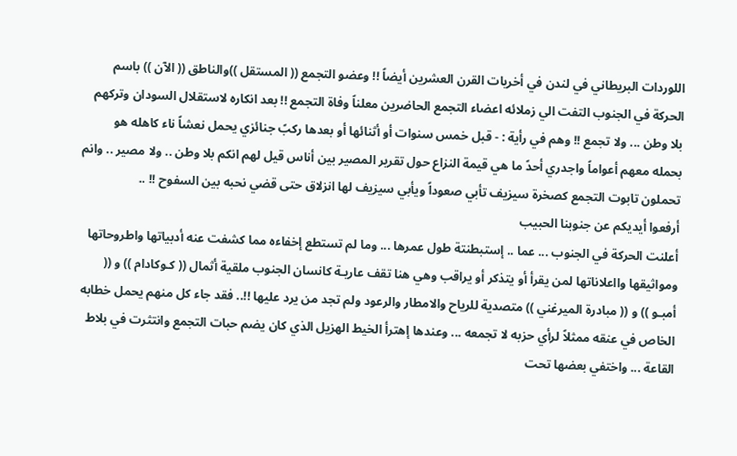اللوردات البريطاني في لندن في أخريات القرن العشرين أيضاً !! وعضو التجمع (( المستقل ))والناطق (( الآن )) باسم الحركة في الجنوب التفت الي زملائه اعضاء التجمع الحاضرين معلناً وفاة التجمع !! بعد انكاره لاستقلال السودان وتركهم بلا وطن ... ولا تجمع !! وهم في رأية : - قبل خمس سنوات أو أثنائها أو بعدها ركبً جنائزي يحمل نعشاً ناء كاهله هو بحمله معهم أعواماً واجدري أحدً ما هي قيمة النزاع حول تقرير المصير بين أناس قيل لهم انكم بلا وطن .. ولا مصير .. وانم تحملون تابوت التجمع كصخرة سيزيف تأبي صعوداً ويأبي سيزيف لها انزلاق حتى قضي نحبه بين السفوح !! ..
أرفعوا أيديكم عن جنوبنا الحبيب
أعلنت الحركة في الجنوب ... عما .. إستبطنتة طول عمرها ... وما لم تستطع إخفاءه مما كشفت عنه أدبياتها واطروحاتها ومواثيقها وااعلاناتها لمن يقرأ أو يتذكر أو يراقب وهي هنا تقف عاريـة كانسان الجنوب ملقية أثمال (( كـوكادام )) و (( أمبـو )) و (( مبادرة الميرغني )) متصدية للرياح والامطار والرعود ولم تجد من يرد عليها !!.. فقد جاء كل منهم يحمل خطابه الخاص في عنقه ممثلاً لرأي حزبه لا تجمعه ... وعندها إهترأ الخيط الهزيل الذي كان يضم حبات التجمع وانتثرت في بلاط القاعة ... واختفي بعضها تحت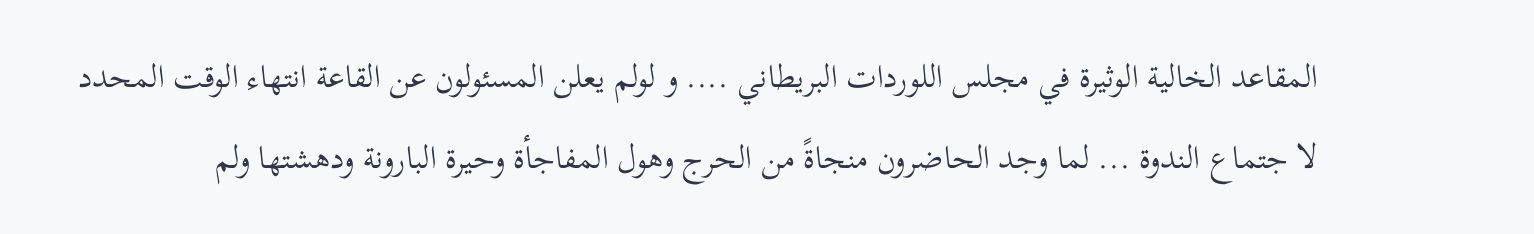المقاعد الخالية الوثيرة في مجلس اللوردات البريطاني .... و لولم يعلن المسئولون عن القاعة انتهاء الوقت المحدد لا جتماع الندوة ... لما وجد الحاضرون منجاةً من الحرج وهول المفاجأة وحيرة البارونة ودهشتها ولم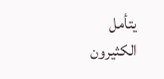يتأمل الكثيرون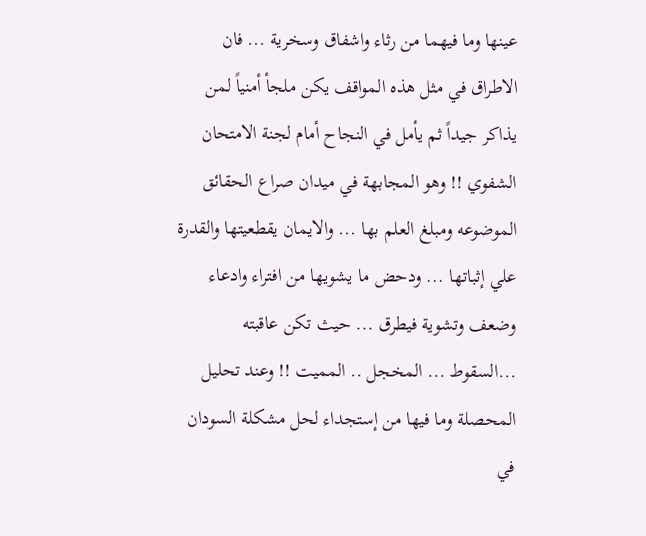عينها وما فيهما من رثاء واشفاق وسخرية ... فان الاطراق في مثل هذه المواقف يكن ملجأ أمنياً لمن يذاكر جيداً ثم يأمل في النجاح أمام لجنة الامتحان الشفوي !! وهو المجابهة في ميدان صراع الحقائق الموضوعه ومبلغ العلم بها ... والايمان يقطعيتها والقدرة علي إثباتها ... ودحض ما يشويها من افتراء وادعاء وضعف وتشوية فيطرق ... حيث تكن عاقبته ...السقوط ... المخجل .. المميت !! وعند تحليل المحصلة وما فيها من إستجداء لحل مشكلة السودان في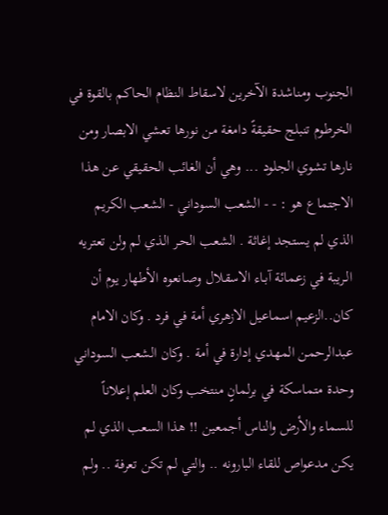الجنوب ومناشدة الآخرين لاسقاط النظام الحاكم بالقوة في الخرطوم تنبلج حقيقةً دامغة من نورها تعشي الابصار ومن نارها تشوي الجلود ... وهي أن الغائب الحقيقي عن هذا الاجتماع هو : - - الشعب السوداني - الشعب الكريم الذي لم يستجد إغاثة . الشعب الحـر الذي لم ولن تعتريه الـريبة في زعمائة آبـاء الاسقلال وصانعوه الأطهار يوم أن كان..الزعيم اسماعيل الازهري أمة في فرد . وكان الامام عبدالرحمن المهدي إدارة في أمة . وكان الشعب السوداني وحدة متماسكة في برلمانٍ منتخب وكان العلم إعلاناً للسماء والأرض والناس أجمعين !! هذا السعب الذي لم يكن مدعواص للقاء البارونه .. والتي لم تكن تعرفة .. ولم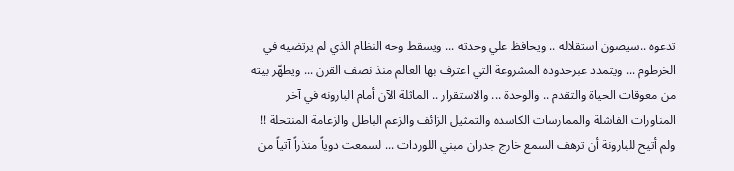تدعوه ..سيصون استقلاله .. ويحافظ علي وحدته ... ويسقط وحه النظام الذي لم يرتضيه في الخرطوم ... ويتمدد عبرحدوده المشروعة التي اعترف بها العالم منذ نصف القرن ... ويطهّر بيته من معوقات الحياة والتقدم .. والوحدة ... والاستقرار .. الماثلة الآن أمام البارونه في آخر المناورات الفاشلة والممارسات الكاسده والتمثيل الزائف والزعم الباطل والزعامة المنتحلة !! ولم أتيح للبارونة أن ترهف السمع خارج جدران مبني اللوردات ... لسمعت دوياً منذراً آتياً من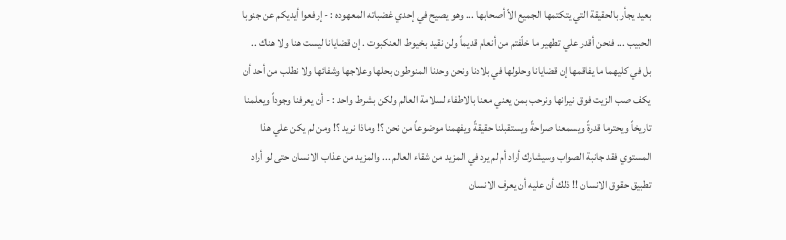بعيد يجأر بالحقيقة التي يتكتمها الجميع الاّ أصحابها ... وهو يصيح في إحدي غضباته المعهوده : - إرفعوا أيديكم عن جنوبا الحبيب ... فنحن أقدر علي تطهير ما خلّفتم من أنعام قديماً ولن نقيد بخيوط العنكبوت . إن قضايانا ليست هنا ولا هناك .. بل في كليهما ما يفاقمها إن قضايانا وحلولها في بلادنا ونحن وحدنا المنوطون بحلها وعلاجها وشفائها ولا نطلب من أحد أن يكف صب الزيت فوق نيرانها ونرحب بمن يعني معنا بالاطفاء لسلامة العالم ولكن بشرط واحد : - أن يعرفنا وجوداً ويعلمنا تاريخاً ويحترما قدرةً ويسمعنا صراحةً ويستقبلنا حقيقةً ويفهمنا موضوعاً من نحن ؟! وماذا نريد ؟! ومن لم يكن علي هذا المستوي فقد جانبة الصواب وسيشارك أراد أم لم يرد في المزيد من شقاء العالم ... والمزيد من عذاب الانسان حتى لو أراد تطبيق حقوق الانسان !! ذلك أن عليه أن يعرف الانسان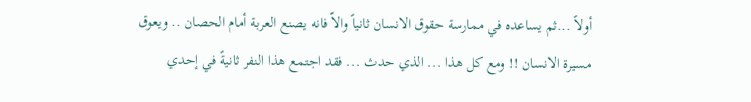أولاً ...ثم يساعده في ممارسة حقوق الانسان ثانياً والاّ فانه يصنع العربة أمام الحصان .. ويعوق مسيرة الانسان !! ومع كل هذا ... الذي حدث ... فقد اجتمع هذا النفر ثانيةً في إحدي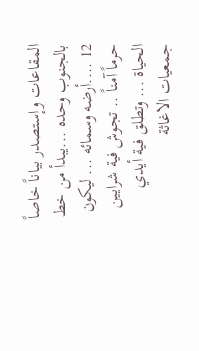المقاعات وإستصدر بياناً خاصاً بالجنوب وحده ...يبدأ من خط 12 ....أرضه وسمائه ... ليكون حرماً آمناً .. تجوش فية شرايين الحياة ... وتطلق فية أيدي جمعيات الاغاثة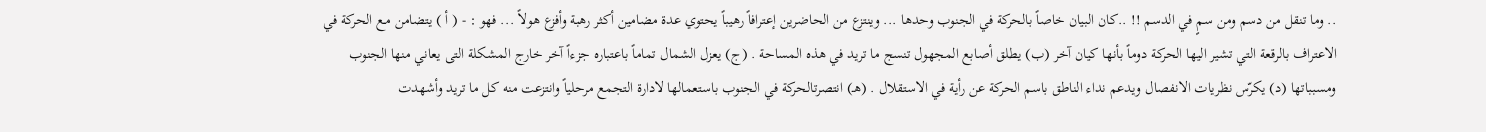.. وما تنقل من دسم ومن سمٍ في الدسم !! ..كان البيان خاصاً بالحركة في الجنوب وحدها ... وينتزع من الحاضرين إعترافاً رهيباً يحتوي عدة مضامين أكثر رهبة وأفزع هولاً ... فهو : - ( أ ) يتضامن مـع الحركة في الاعتراف بالرقعة التي تشير اليها الحركة دوماً بأنها كيان آخر (ب) يطلق أصابع المجهول تنسج ما تريد في هذه المساحة . (ج) يعزل الشمال تماماً باعتباره جزءاً آخر خارج المشكلة التى يعاني منها الجنوب ومسبباتها (د) يكرّس نظريات الانفصال ويدعم نداء الناطق باسم الحركة عن رأية في الاستقلال . (هـ) انتصرتالحركة في الجنوب باستعمالها لادارة التجمع مرحلياً وانتزعت منه كل ما تريد وأشهدت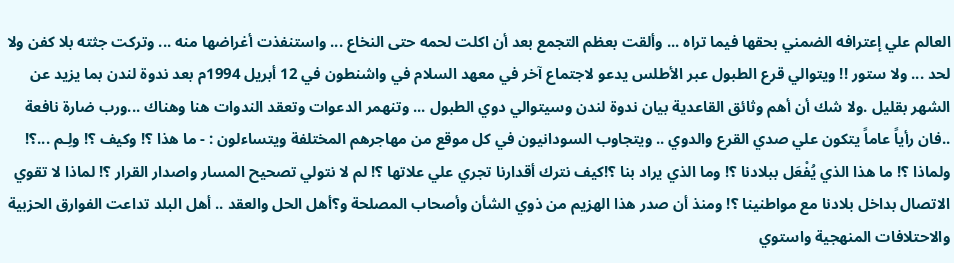العالم علي إعترافه الضمني بحقها فيما تراه ... وألقت بعظم التجمع بعد أن اكلت لحمه حتى النخاع ... واستنفذت أغراضها منه ... وتركت جثته بلا كفن ولا لحد ... ولا ستور !! ويتوالي قرع الطبول عبر الأطلس يدعو لاجتماع آخر في معهد السلام في واشنطون في 12 أبريل 1994م بعد ندوة لندن بما يزيد عن الشهر بقليل .ولا شك أن أهم وثائق القاعدية بيان ندوة لندن وسيتوالي دوي الطبول ... وتنهمر الدعوات وتعقد الندوات هنا وهناك ...ورب ضارة نافعة ..فان رأياً عاماً يتكون علي صدي القرع والدوي .. ويتجاوب السودانيون في كل موقع من مهاجرهم المختلفة ويتساءلون : - ما هذا ؟! وكيف ؟! ولِـم ...؟! ولماذا ؟! ما هذا الذي يُفْعَل ببلادنا ؟! وما الذي يراد بنا ؟!كيف نترك أقدارنا تجري علي علاتها ؟! لم لا نتولي تصحيح المسار واصدار القرار ؟! لماذا لا تقوي الاتصال بداخل بلادنا مع مواطنينا ؟! ومنذ أن صدر هذا الهزيم من ذوي الشأن وأصحاب المصلحة و؟أهل الحل والعقد .. أهل البلد تداعت الفوارق الحزبية والاحتلافات المنهجية واستوي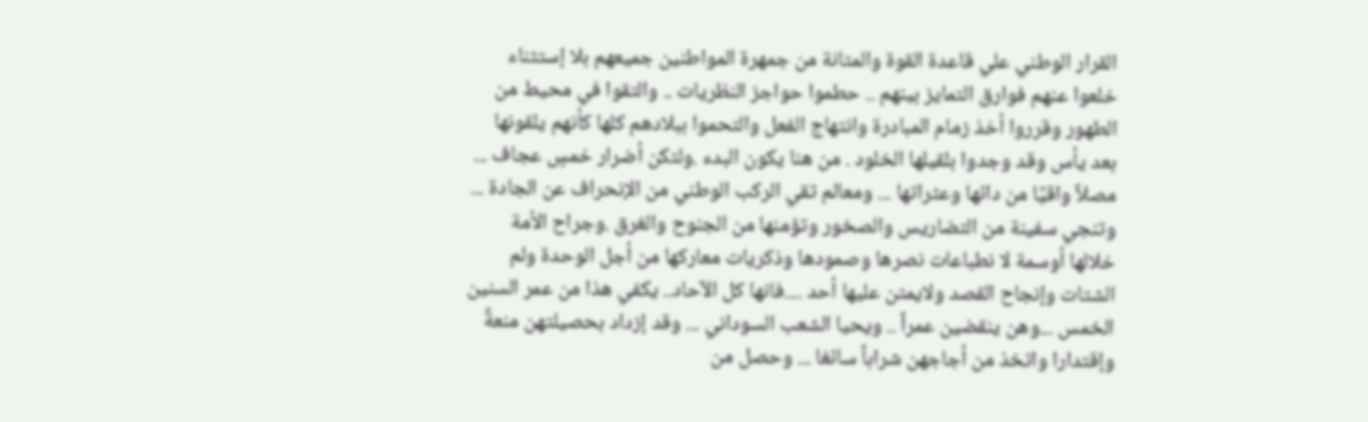القرار الوطني علي قاعدة القوة والمتانة من جمهرة المواطنين جميعهم بلا إستثناء خلعوا عنهم فوارق التمايز بينهم .. حطموا حواجز النظريات .. والتقوا في محيط من الطهور وقرروا أخذ زمام المبادرة وانتهاج الفعل والتحموا ببلادهم كلها كأنهم يلقونها بعد يأس وقد وجدوا بلقيلها الخلود . من هنا يكون البدء .ولتكن أضرار خمسٍ عجاف ... مصلاً واقيًا من دائها وعثراتها ... ومعالم تقي الركب الوطني من الإنحراف عن الجادة ... وتنجي سفينة من التضاريس والصخور وتؤمنها من الجنوح والغرق .وجراح الأمة خلالها أوسمة لا نطباعات نصرها وصمودها وذكريات معاركها من أجل الوحدة ولم الشتات وإنجاح القصد ولايمتن عليها أحد ....فانها كل الآحاد.. يكفي هذا من عمر السنين الخمس ...وهن ينقضين عمراً .. ويحيا الشعب السوداني ... وقد إزداد بحصيلتهن منعةً وإقتدارا واتخذ من أجاجهن شراباً سائغا ... وحصل من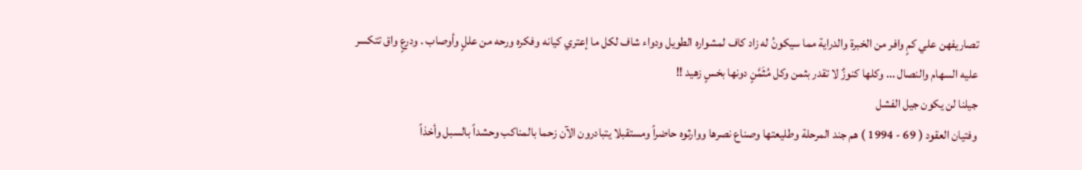تصاريفهن علي كمٍ وافر من الخبرة والدراية مما سيكونُ له زاد كاف لمشواره الطويل ودواء شاف لكل ما إعتري كيانه وفكره ورحه من عللٍ وأوصاب . ودرعٍ واق تتكسر عليه السهام والنصال ... وكلها كنوزٌ لا تقدر بثمن وكل مُثَمَّنٍ دونها بخسٍ زهيد !!
جيلنا لن يكون جيل الفشل
وفتيان العقود ( 69 - 1994 ) هم جند المرحلة وطليعتها وصناع نصرها ووارثوه حاضراً ومستقبلا يتبادرون الآن زحما بالمناكب وحشداً بالسبل وأخذاً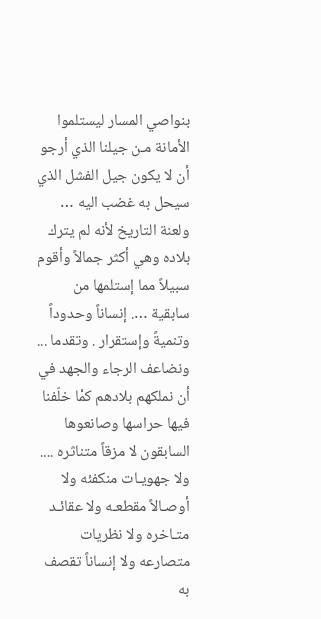بنواصي المسار ليستلموا الأمانة مـن جيلنا الذي أرجو أن لا يكون جيل الفشل الذي سيحل به غضب اليه … ولعنة التاريخ لأنه لم يترك بلاده وهي أكثر جمالاً وأقوم سبيلاً مما إستلمها من سابقية …. إنساناً وحدوداً وتنميةً وإستقرار . وتقدما ... ونضاعف الرجاء والجهد في أن نملكهم بلادهم كمْا خلّفنا فيها حراسها وصانعوها السابقون لا مزقاً متناثره .... ولا جهويـات منكفئه ولا أوصـالاً مقطعـه ولا عقائـد متـاخره ولا نظريات متصارعه ولا إنساناً تقصف به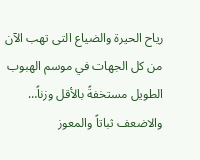رياح الحيرة والضياع التى تهب الآن من كل الجهات في موسم الهبوب الطويل مستخفةً بالأقل وزناً… والاضعف ثباتاً والمعوز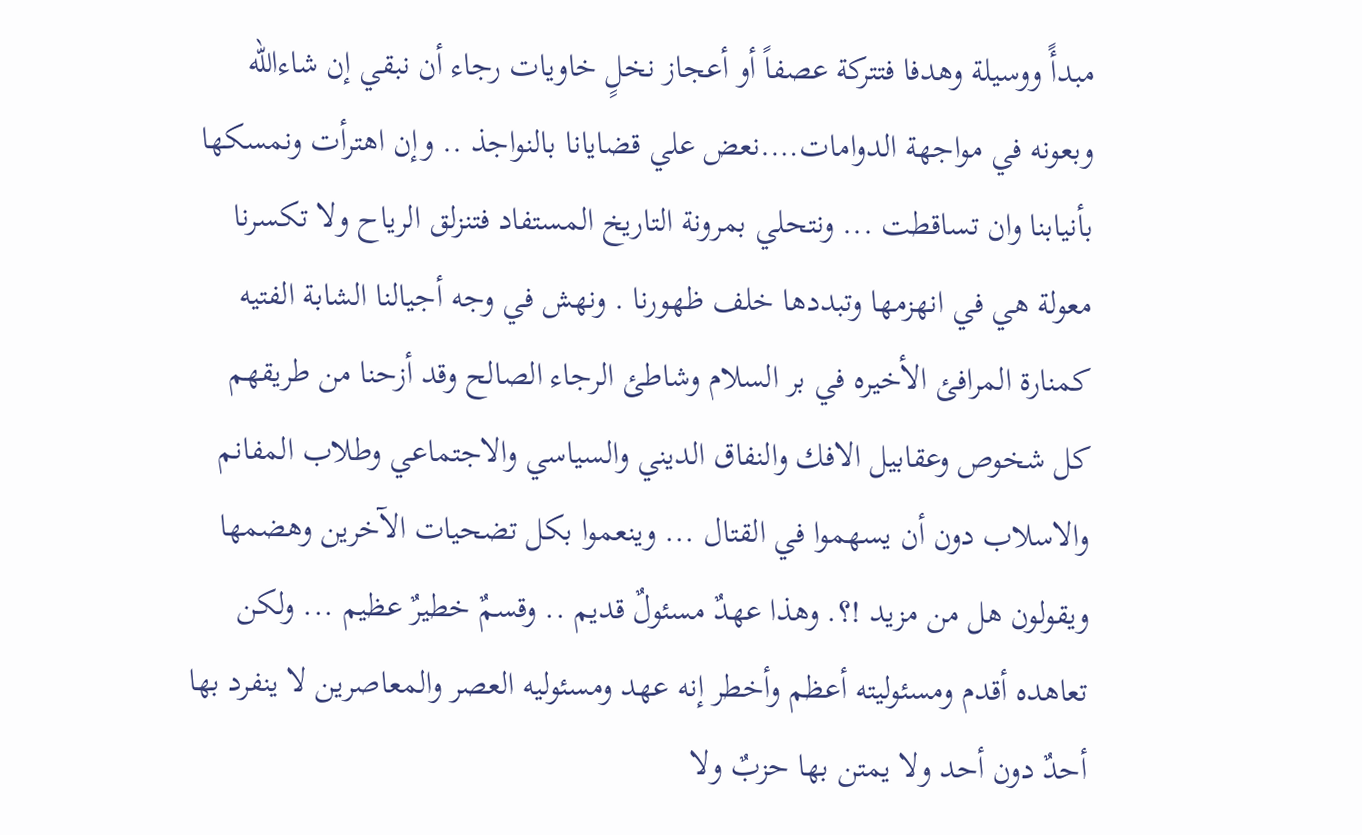مبدأً ووسيلة وهدفا فتتركة عصفاً أو أعجاز نخلٍ خاويات رجاء أن نبقي إن شاءالله وبعونه في مواجهة الدوامات….نعض علي قضايانا بالنواجذ .. وإن اهترأت ونمسكها بأنيابنا وان تساقطت ... ونتحلي بمرونة التاريخ المستفاد فتنزلق الرياح ولا تكسرنا معولة هي في انهزمها وتبددها خلف ظهورنا . ونهش في وجه أجيالنا الشابة الفتيه كمنارة المرافئ الأخيره في بر السلام وشاطئ الرجاء الصالح وقد أزحنا من طريقهم كل شخوص وعقابيل الافك والنفاق الديني والسياسي والاجتماعي وطلاب المفانم والاسلاب دون أن يسهموا في القتال ... وينعموا بكل تضحيات الآخرين وهضمها ويقولون هل من مزيد !؟. وهذا عهدٌ مسئولٌ قديم .. وقسمٌ خطيرٌ عظيم ... ولكن تعاهده أقدم ومسئوليته أعظم وأخطر إنه عهد ومسئوليه العصر والمعاصرين لا ينفرد بها أحدٌ دون أحد ولا يمتن بها حزبٌ ولا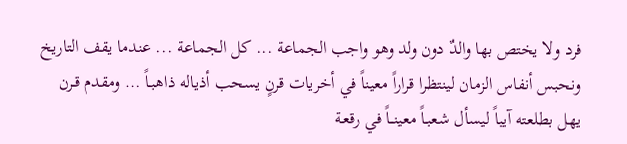فرد ولا يختص بها والدٌ دون ولد وهو واجب الجماعة ... كل الجماعة ... عندما يقف التاريخ ونحبس أنفاس الزمان لينتظرا قراراً معيناً في أخريات قرنٍ يسحب أذياله ذاهبـاً … ومقدم قـرن يهل بطلعته آيباً ليسأل شعبـاً معينــاً في رقعـة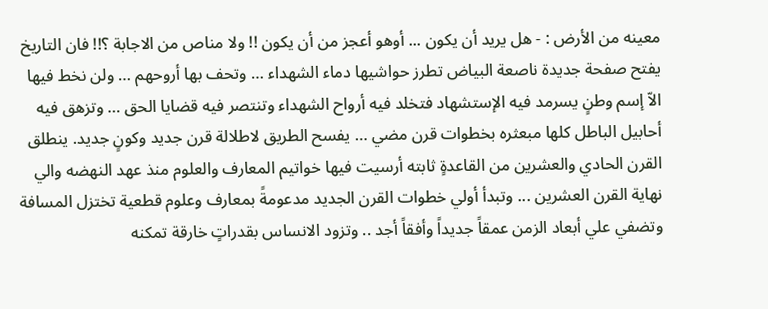معينه من الأرض : - هل يريد أن يكون ... أوهو أعجز من أن يكون !! ولا مناص من الاجابة ؟!! فان التاريخ يفتح صفحة جديدة ناصعة البياض تطرز حواشيها دماء الشهداء … وتحف بها أروحهم … ولن نخط فيها الاّ إسم وطنٍ يسرمد فيه الإستشهاد فتخلد فيه أرواح الشهداء وتنتصر فيه قضايا الحق … وتزهق فيه أحابيل الباطل كلها مبعثره بخطوات قرن مضي … يفسح الطريق لاطلالة قرن جديد وكونٍ جديد. ينطلق القرن الحادي والعشرين من القاعدةٍ ثابته أرسيت فيها خواتيم المعارف والعلوم منذ عهد النهضه والي نهاية القرن العشرين ... وتبدأ أولي خطوات القرن الجديد مدعومةً بمعارف وعلوم قطعية تختزل المسافة وتضفي علي أبعاد الزمن عمقاً جديداً وأفقاً أجد .. وتزود الانساس بقدراتٍ خارقة تمكنه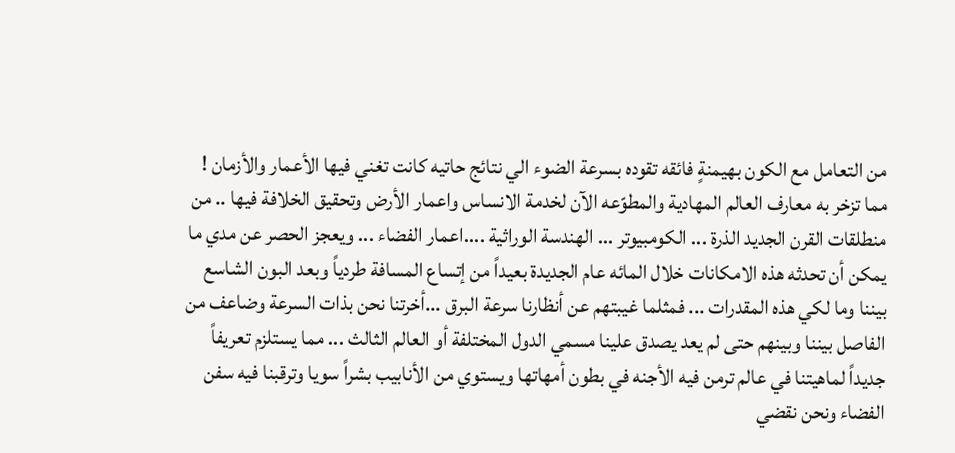من التعامل مع الكون بهيمنةٍ فائقه تقوده بسرعة الضوء الي نتائج حاتيه كانت تغني فيها الأعمار والأزمان ! مما تزخر به معارف العالم المهادية والمطوّعه الآن لخدمة الانساس واعمار الأرض وتحقيق الخلافة فيها .. من منطلقات القرن الجديد الذرة ... الكومبيوتر ... الهندسة الوراثية ....اعمار الفضاء ... ويعجز الحصر عن مدي ما يمكن أن تحدثه هذه الامكانات خلال المائه عام الجديدة بعيداً من إتساع المسافة طردياً وبعد البون الشاسع بيننا وما لكي هذه المقدرات ... فمثلما غيبتهم عن أنظارنا سرعة البرق ...أخرتنا نحن بذات السرعة وضاعف من الفاصل بيننا وبينهم حتى لم يعد يصدق علينا مسمي الدول المختلفة أو العالم الثالث ... مما يستلزم تعريفاً جديداً لماهيتنا في عالم ترمن فيه الأجنه في بطون أمهاتها ويستوي من الأنابيب بشراً سويا وترقبنا فيه سفن الفضاء ونحن نقضي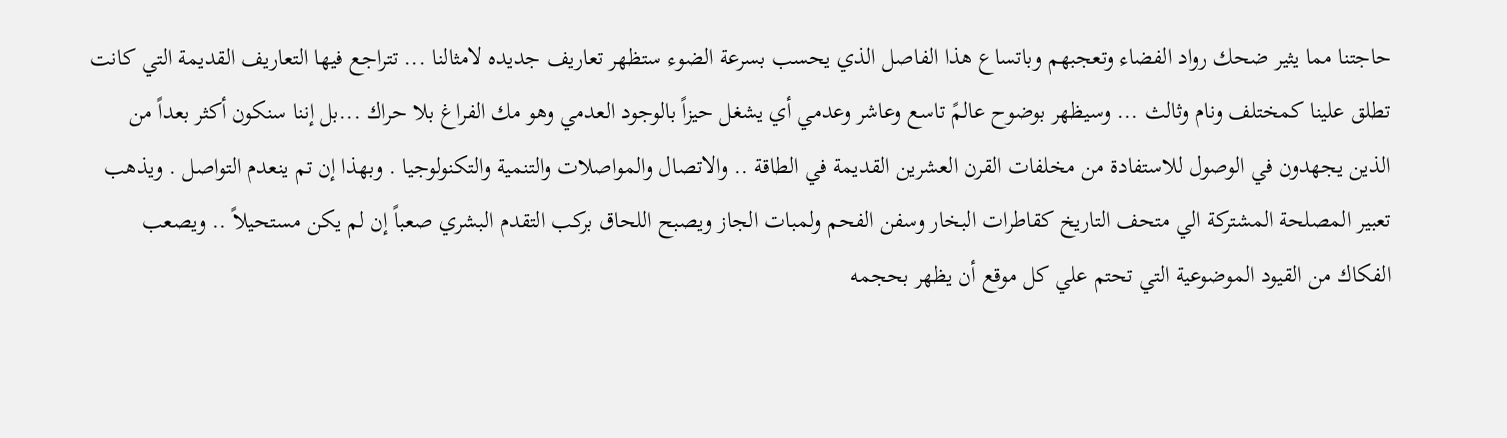حاجتنا مما يثير ضحك رواد الفضاء وتعجبهم وباتساع هذا الفاصل الذي يحسب بسرعة الضوء ستظهر تعاريف جديده لامثالنا ... تتراجع فيها التعاريف القديمة التي كانت تطلق علينا كمختلف ونام وثالث ... وسيظهر بوضوح عالمً تاسع وعاشر وعدمي أي يشغل حيزاً بالوجود العدمي وهو مك الفراغ بلا حراك ...بل إننا سنكون أكثر بعداً من الذين يجهدون في الوصول للاستفادة من مخلفات القرن العشرين القديمة في الطاقة .. والاتصال والمواصلات والتنمية والتكنولوجيا . وبهذا إن تم ينعدم التواصل . ويذهب تعبير المصلحة المشتركة الي متحف التاريخ كقاطرات البخار وسفن الفحم ولمبات الجاز ويصبح اللحاق بركب التقدم البشري صعباً إن لم يكن مستحيلاً .. ويصعب الفكاك من القيود الموضوعية التي تحتم علي كل موقع أن يظهر بحجمه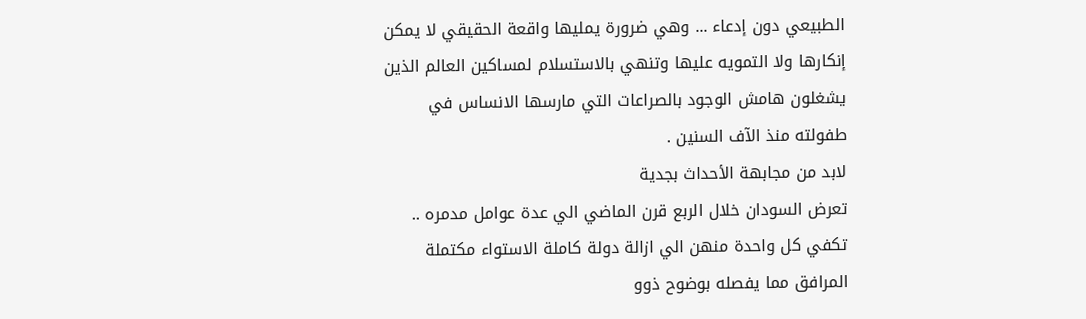الطبيعي دون إدعاء ... وهي ضرورة يمليها واقعة الحقيقي لا يمكن إنكارها ولا التمويه عليها وتنهي بالاستسلام لمساكين العالم الذين يشغلون هامش الوجود بالصراعات التي مارسها الانساس في طفولته منذ الآف السنين .
لابد من مجابهة الأحداث بجدية
تعرض السودان خلال الربع قرن الماضي الي عدة عوامل مدمره .. تكفي كل واحدة منهن الي ازالة دولة كاملة الاستواء مكتملة المرافق مما يفصله بوضوح ذوو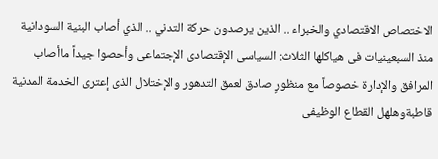الاختصاص الاقتصادي والخبراء .. الذين يرصدون حركة التدني .. الذي أصاب البنية السودانية منذ السبعينيات فى هياكلها الثلاث: السياسى الإقتصادى الإجتماعى وأحصوا جيداً ماأصاب المرافق والإدارة خصوصاً مع منظورٍ صادق لعمق التدهور والإختلال الذى إعترى الخدمة المدنية قاطبةوهلهل القطاع الوظيفى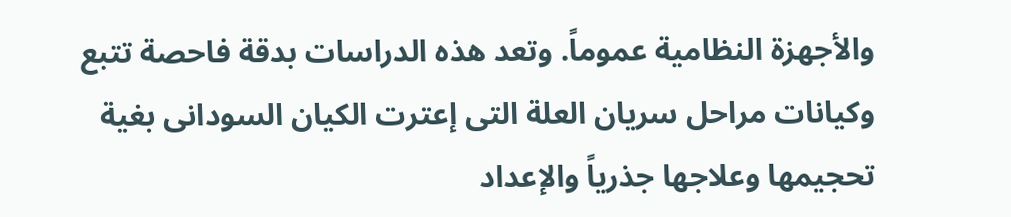والأجهزة النظامية عموماً. وتعد هذه الدراسات بدقة فاحصة تتبع وكيانات مراحل سريان العلة التى إعترت الكيان السودانى بغية تحجيمها وعلاجها جذرياً والإعداد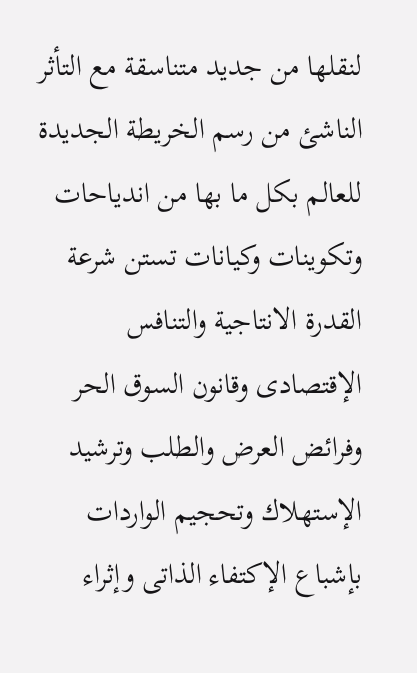لنقلها من جديد متناسقة مع التأثر الناشئ من رسم الخريطة الجديدة للعالم بكل ما بها من اندياحات وتكوينات وكيانات تستن شرعة القدرة الانتاجية والتنافس الإقتصادى وقانون السوق الحر وفرائض العرض والطلب وترشيد الإستهلاك وتحجيم الواردات بإشباع الإكتفاء الذاتى وإثراء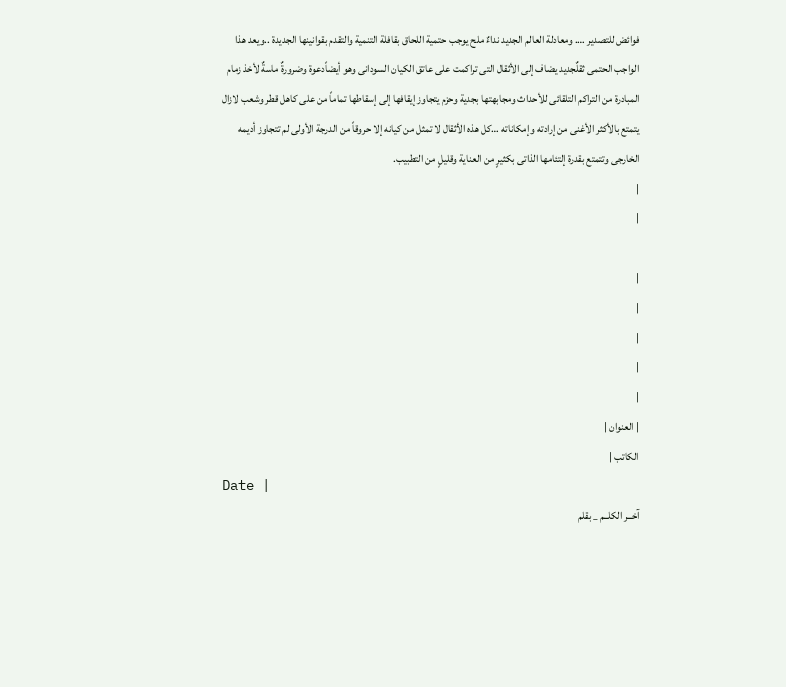فوائض للتصدير …. ومعادلة العالم الجديد نداءٌ ملح يوجب حتمية اللحاق بقافلة التنمية والتقدم بقوانينها الجديدة ..ويعد هذا الواجب الحتمى ثقلٌجديد يضاف إلى الأثقال التى تراكمت على عاتق الكيان السودانى وهو أيضاًدعوة وضرورةٌ ماسةٌ لأخذ زمام المبادرة من التراكم التلقائى للأحداث ومجابهتها بجدية وحزم يتجاوز إيقافها إلى إسقاطها تماماً من على كاهل قطر وشعب لازال يتمتع بالأكثر الأغنى من إرادته وإمكاناته …كل هذه الأثقال لا تمثل من كيانه إلا حروقاً من الدرجة الأولى لم تتجاوز أديمه الخارجى وتتمتع بقدرة إلتئامها الذاتى بكثيرٍ من العناية وقليلٍ من التطبيب.
|
|

|
|
|
|
|
| العنوان |
الكاتب |
Date |
آخــر الكلــم _ بقلم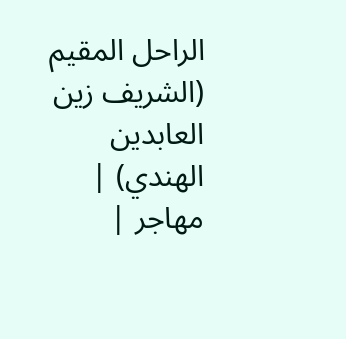الراحل المقيم (الشريف زين العابدين الهندي) | مهاجر |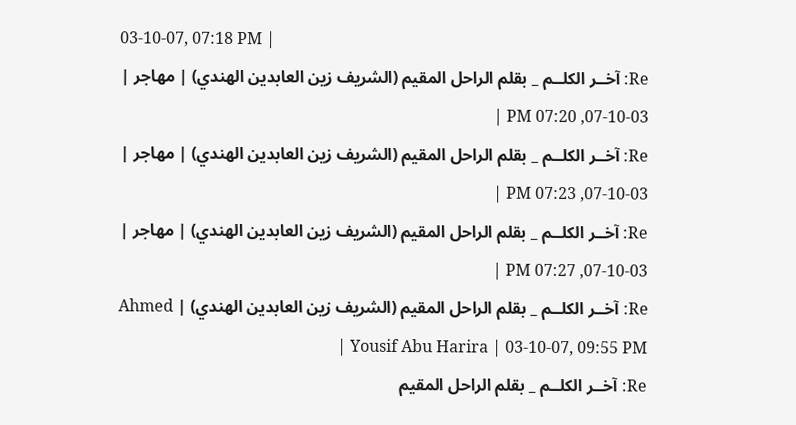03-10-07, 07:18 PM |
Re: آخــر الكلــم _ بقلم الراحل المقيم (الشريف زين العابدين الهندي) | مهاجر | 03-10-07, 07:20 PM |
Re: آخــر الكلــم _ بقلم الراحل المقيم (الشريف زين العابدين الهندي) | مهاجر | 03-10-07, 07:23 PM |
Re: آخــر الكلــم _ بقلم الراحل المقيم (الشريف زين العابدين الهندي) | مهاجر | 03-10-07, 07:27 PM |
Re: آخــر الكلــم _ بقلم الراحل المقيم (الشريف زين العابدين الهندي) | Ahmed Yousif Abu Harira | 03-10-07, 09:55 PM |
Re: آخــر الكلــم _ بقلم الراحل المقيم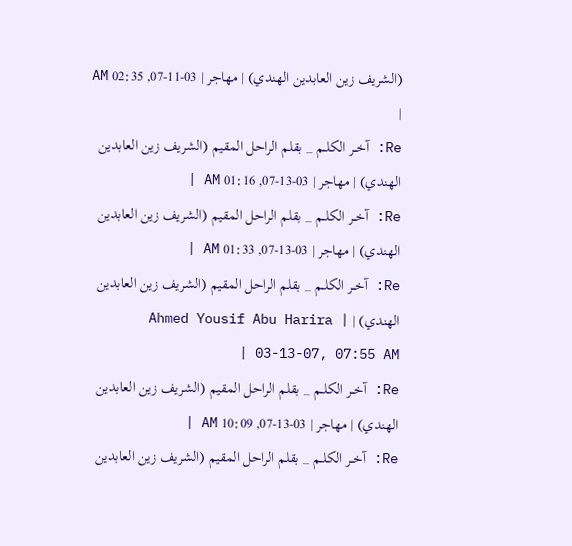(الشريف زين العابدين الهندي) | مهاجر | 03-11-07, 02:35 AM |
Re: آخــر الكلــم _ بقلم الراحل المقيم (الشريف زين العابدين الهندي) | مهاجر | 03-13-07, 01:16 AM |
Re: آخــر الكلــم _ بقلم الراحل المقيم (الشريف زين العابدين الهندي) | مهاجر | 03-13-07, 01:33 AM |
Re: آخــر الكلــم _ بقلم الراحل المقيم (الشريف زين العابدين الهندي) | Ahmed Yousif Abu Harira | 03-13-07, 07:55 AM |
Re: آخــر الكلــم _ بقلم الراحل المقيم (الشريف زين العابدين الهندي) | مهاجر | 03-13-07, 10:09 AM |
Re: آخــر الكلــم _ بقلم الراحل المقيم (الشريف زين العابدين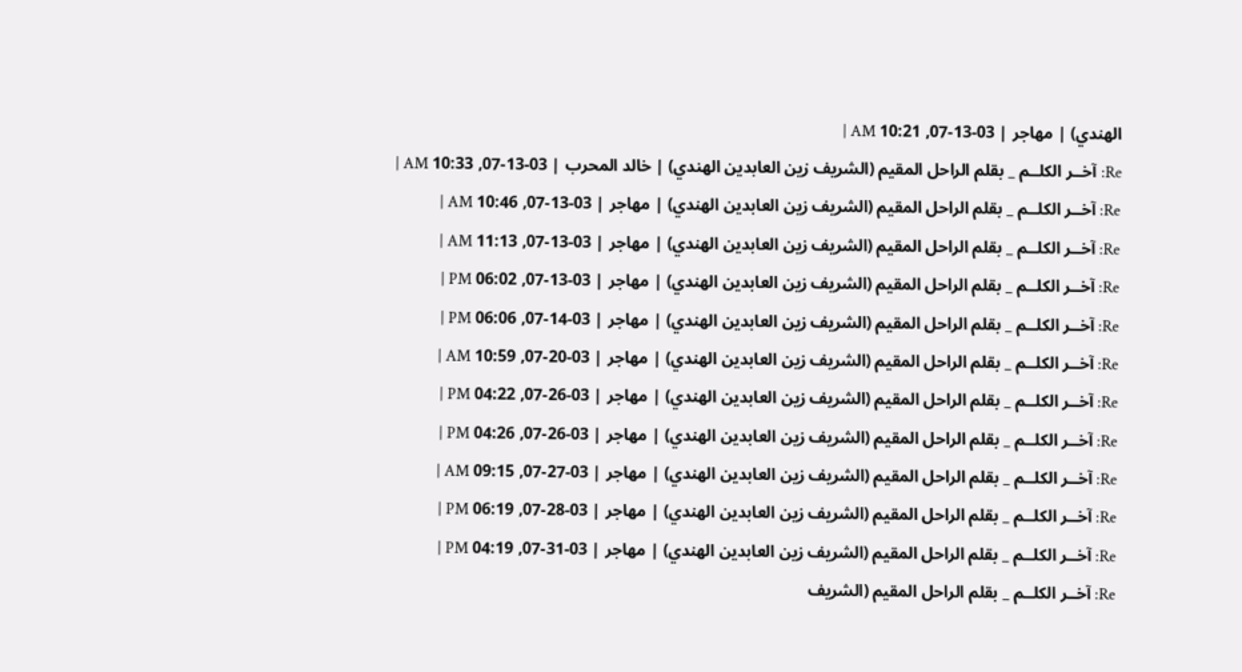الهندي) | مهاجر | 03-13-07, 10:21 AM |
Re: آخــر الكلــم _ بقلم الراحل المقيم (الشريف زين العابدين الهندي) | خالد المحرب | 03-13-07, 10:33 AM |
Re: آخــر الكلــم _ بقلم الراحل المقيم (الشريف زين العابدين الهندي) | مهاجر | 03-13-07, 10:46 AM |
Re: آخــر الكلــم _ بقلم الراحل المقيم (الشريف زين العابدين الهندي) | مهاجر | 03-13-07, 11:13 AM |
Re: آخــر الكلــم _ بقلم الراحل المقيم (الشريف زين العابدين الهندي) | مهاجر | 03-13-07, 06:02 PM |
Re: آخــر الكلــم _ بقلم الراحل المقيم (الشريف زين العابدين الهندي) | مهاجر | 03-14-07, 06:06 PM |
Re: آخــر الكلــم _ بقلم الراحل المقيم (الشريف زين العابدين الهندي) | مهاجر | 03-20-07, 10:59 AM |
Re: آخــر الكلــم _ بقلم الراحل المقيم (الشريف زين العابدين الهندي) | مهاجر | 03-26-07, 04:22 PM |
Re: آخــر الكلــم _ بقلم الراحل المقيم (الشريف زين العابدين الهندي) | مهاجر | 03-26-07, 04:26 PM |
Re: آخــر الكلــم _ بقلم الراحل المقيم (الشريف زين العابدين الهندي) | مهاجر | 03-27-07, 09:15 AM |
Re: آخــر الكلــم _ بقلم الراحل المقيم (الشريف زين العابدين الهندي) | مهاجر | 03-28-07, 06:19 PM |
Re: آخــر الكلــم _ بقلم الراحل المقيم (الشريف زين العابدين الهندي) | مهاجر | 03-31-07, 04:19 PM |
Re: آخــر الكلــم _ بقلم الراحل المقيم (الشريف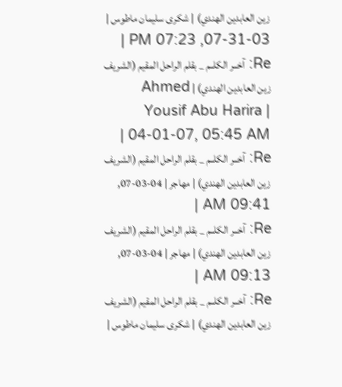زين العابدين الهندي) | شكرى سليمان ماطوس | 03-31-07, 07:23 PM |
Re: آخــر الكلــم _ بقلم الراحل المقيم (الشريف زين العابدين الهندي) | Ahmed Yousif Abu Harira | 04-01-07, 05:45 AM |
Re: آخــر الكلــم _ بقلم الراحل المقيم (الشريف زين العابدين الهندي) | مهاجر | 04-03-07, 09:41 AM |
Re: آخــر الكلــم _ بقلم الراحل المقيم (الشريف زين العابدين الهندي) | مهاجر | 04-03-07, 09:13 AM |
Re: آخــر الكلــم _ بقلم الراحل المقيم (الشريف زين العابدين الهندي) | شكرى سليمان ماطوس |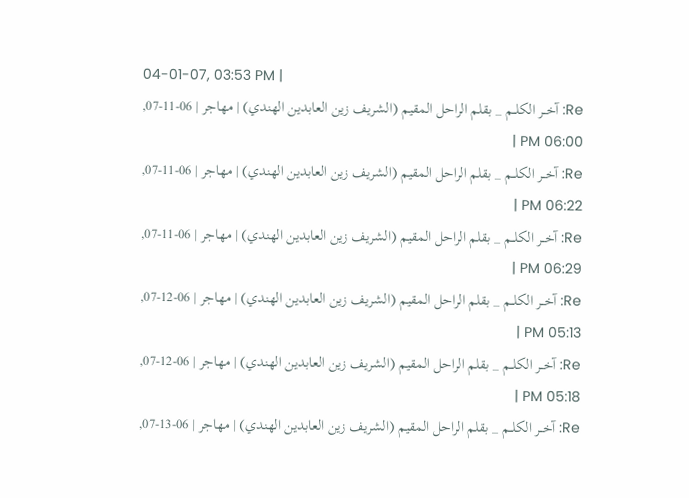04-01-07, 03:53 PM |
Re: آخــر الكلــم _ بقلم الراحل المقيم (الشريف زين العابدين الهندي) | مهاجر | 06-11-07, 06:00 PM |
Re: آخــر الكلــم _ بقلم الراحل المقيم (الشريف زين العابدين الهندي) | مهاجر | 06-11-07, 06:22 PM |
Re: آخــر الكلــم _ بقلم الراحل المقيم (الشريف زين العابدين الهندي) | مهاجر | 06-11-07, 06:29 PM |
Re: آخــر الكلــم _ بقلم الراحل المقيم (الشريف زين العابدين الهندي) | مهاجر | 06-12-07, 05:13 PM |
Re: آخــر الكلــم _ بقلم الراحل المقيم (الشريف زين العابدين الهندي) | مهاجر | 06-12-07, 05:18 PM |
Re: آخــر الكلــم _ بقلم الراحل المقيم (الشريف زين العابدين الهندي) | مهاجر | 06-13-07,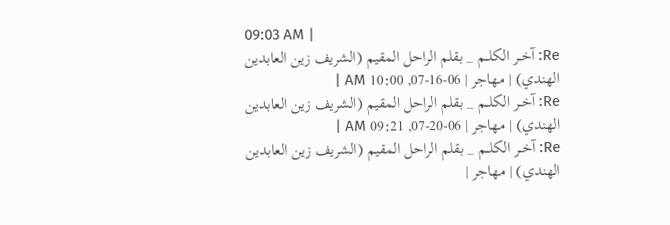09:03 AM |
Re: آخــر الكلــم _ بقلم الراحل المقيم (الشريف زين العابدين الهندي) | مهاجر | 06-16-07, 10:00 AM |
Re: آخــر الكلــم _ بقلم الراحل المقيم (الشريف زين العابدين الهندي) | مهاجر | 06-20-07, 09:21 AM |
Re: آخــر الكلــم _ بقلم الراحل المقيم (الشريف زين العابدين الهندي) | مهاجر |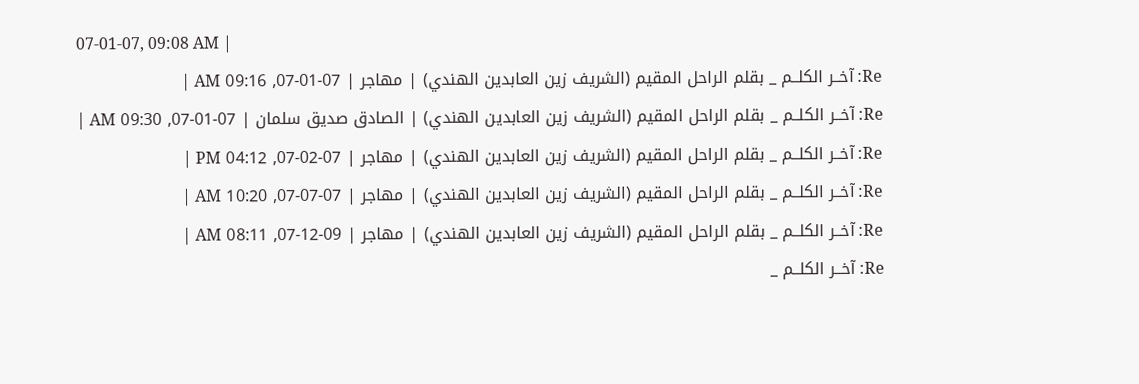07-01-07, 09:08 AM |
Re: آخــر الكلــم _ بقلم الراحل المقيم (الشريف زين العابدين الهندي) | مهاجر | 07-01-07, 09:16 AM |
Re: آخــر الكلــم _ بقلم الراحل المقيم (الشريف زين العابدين الهندي) | الصادق صديق سلمان | 07-01-07, 09:30 AM |
Re: آخــر الكلــم _ بقلم الراحل المقيم (الشريف زين العابدين الهندي) | مهاجر | 07-02-07, 04:12 PM |
Re: آخــر الكلــم _ بقلم الراحل المقيم (الشريف زين العابدين الهندي) | مهاجر | 07-07-07, 10:20 AM |
Re: آخــر الكلــم _ بقلم الراحل المقيم (الشريف زين العابدين الهندي) | مهاجر | 09-12-07, 08:11 AM |
Re: آخــر الكلــم _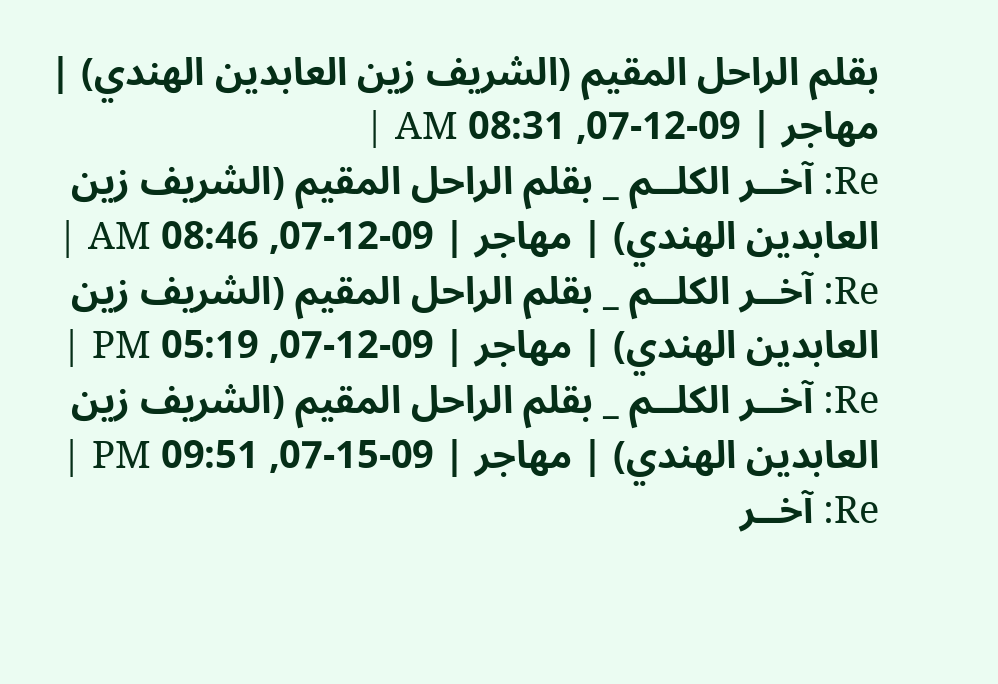بقلم الراحل المقيم (الشريف زين العابدين الهندي) | مهاجر | 09-12-07, 08:31 AM |
Re: آخــر الكلــم _ بقلم الراحل المقيم (الشريف زين العابدين الهندي) | مهاجر | 09-12-07, 08:46 AM |
Re: آخــر الكلــم _ بقلم الراحل المقيم (الشريف زين العابدين الهندي) | مهاجر | 09-12-07, 05:19 PM |
Re: آخــر الكلــم _ بقلم الراحل المقيم (الشريف زين العابدين الهندي) | مهاجر | 09-15-07, 09:51 PM |
Re: آخــر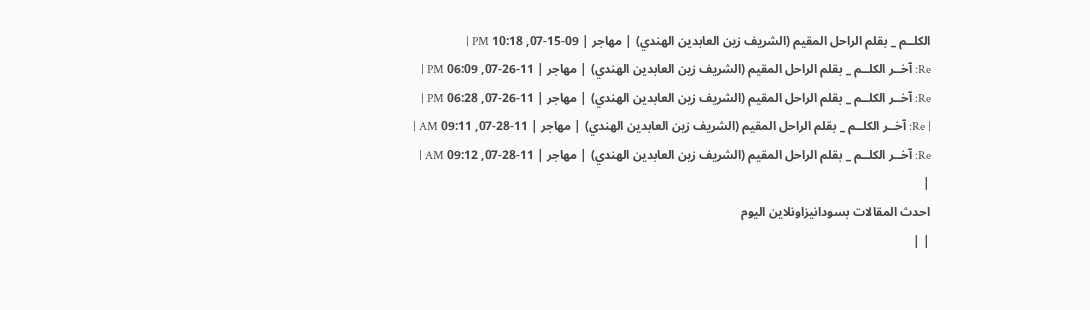الكلــم _ بقلم الراحل المقيم (الشريف زين العابدين الهندي) | مهاجر | 09-15-07, 10:18 PM |
Re: آخــر الكلــم _ بقلم الراحل المقيم (الشريف زين العابدين الهندي) | مهاجر | 11-26-07, 06:09 PM |
Re: آخــر الكلــم _ بقلم الراحل المقيم (الشريف زين العابدين الهندي) | مهاجر | 11-26-07, 06:28 PM |
| Re: آخــر الكلــم _ بقلم الراحل المقيم (الشريف زين العابدين الهندي) | مهاجر | 11-28-07, 09:11 AM |
Re: آخــر الكلــم _ بقلم الراحل المقيم (الشريف زين العابدين الهندي) | مهاجر | 11-28-07, 09:12 AM |
|
احدث المقالات بسودانيزاونلاين اليوم
| |